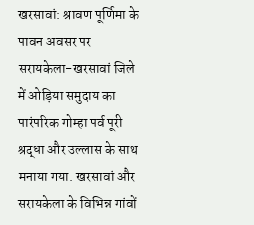खरसावां: श्रावण पूर्णिमा के पावन अवसर पर सरायकेला-खरसावां जिले में ओड़िया समुदाय का पारंपरिक गोम्हा पर्व पूरी श्रद्धा और उल्लास के साथ मनाया गया. खरसावां और सरायकेला के विभिन्न गांवों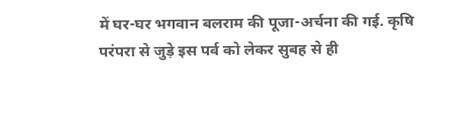में घर-घर भगवान बलराम की पूजा-अर्चना की गई. कृषि परंपरा से जुड़े इस पर्व को लेकर सुबह से ही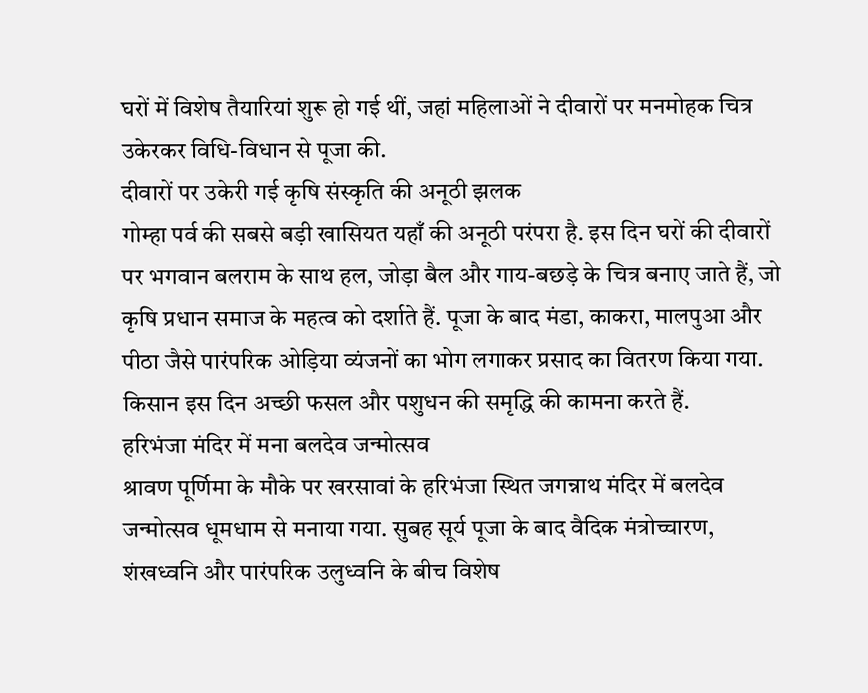घरों में विशेष तैयारियां शुरू हो गई थीं, जहां महिलाओं ने दीवारों पर मनमोहक चित्र उकेरकर विधि-विधान से पूजा की.
दीवारों पर उकेरी गई कृषि संस्कृति की अनूठी झलक
गोम्हा पर्व की सबसे बड़ी खासियत यहाँ की अनूठी परंपरा है. इस दिन घरों की दीवारों पर भगवान बलराम के साथ हल, जोड़ा बैल और गाय-बछड़े के चित्र बनाए जाते हैं, जो कृषि प्रधान समाज के महत्व को दर्शाते हैं. पूजा के बाद मंडा, काकरा, मालपुआ और पीठा जैसे पारंपरिक ओड़िया व्यंजनों का भोग लगाकर प्रसाद का वितरण किया गया. किसान इस दिन अच्छी फसल और पशुधन की समृद्धि की कामना करते हैं.
हरिभंजा मंदिर में मना बलदेव जन्मोत्सव
श्रावण पूर्णिमा के मौके पर खरसावां के हरिभंजा स्थित जगन्नाथ मंदिर में बलदेव जन्मोत्सव धूमधाम से मनाया गया. सुबह सूर्य पूजा के बाद वैदिक मंत्रोच्चारण, शंखध्वनि और पारंपरिक उलुध्वनि के बीच विशेष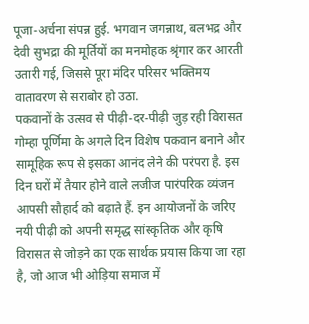पूजा-अर्चना संपन्न हुई. भगवान जगन्नाथ, बलभद्र और देवी सुभद्रा की मूर्तियों का मनमोहक श्रृंगार कर आरती उतारी गई, जिससे पूरा मंदिर परिसर भक्तिमय वातावरण से सराबोर हो उठा.
पकवानों के उत्सव से पीढ़ी-दर-पीढ़ी जुड़ रही विरासत
गोम्हा पूर्णिमा के अगले दिन विशेष पकवान बनाने और सामूहिक रूप से इसका आनंद लेने की परंपरा है. इस दिन घरों में तैयार होने वाले लजीज पारंपरिक व्यंजन आपसी सौहार्द को बढ़ाते हैं. इन आयोजनों के जरिए नयी पीढ़ी को अपनी समृद्ध सांस्कृतिक और कृषि विरासत से जोड़ने का एक सार्थक प्रयास किया जा रहा है, जो आज भी ओड़िया समाज में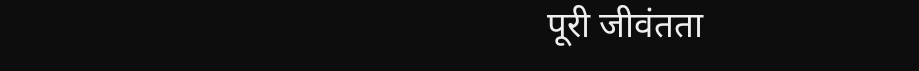पूरी जीवंतता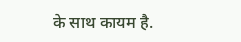के साथ कायम है.